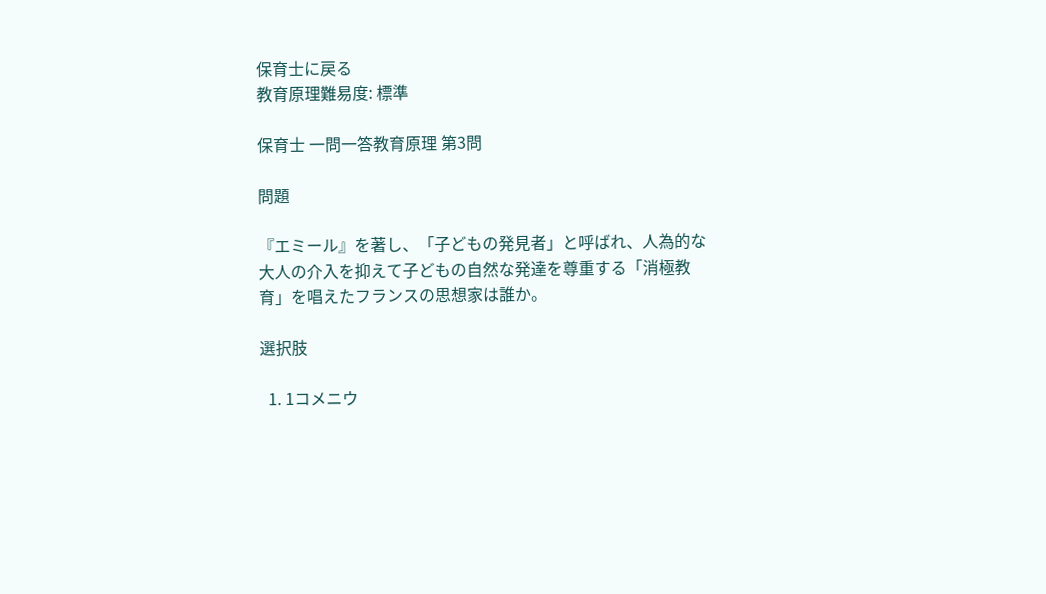保育士に戻る
教育原理難易度: 標準

保育士 一問一答教育原理 第3問

問題

『エミール』を著し、「子どもの発見者」と呼ばれ、人為的な大人の介入を抑えて子どもの自然な発達を尊重する「消極教育」を唱えたフランスの思想家は誰か。

選択肢

  1. 1コメニウ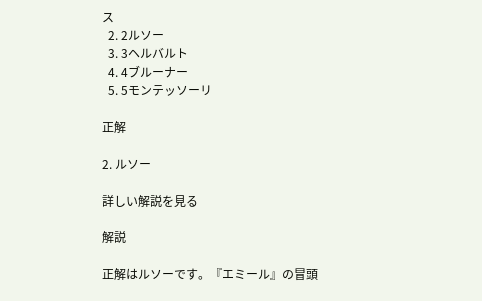ス
  2. 2ルソー
  3. 3ヘルバルト
  4. 4ブルーナー
  5. 5モンテッソーリ

正解

2. ルソー

詳しい解説を見る

解説

正解はルソーです。『エミール』の冒頭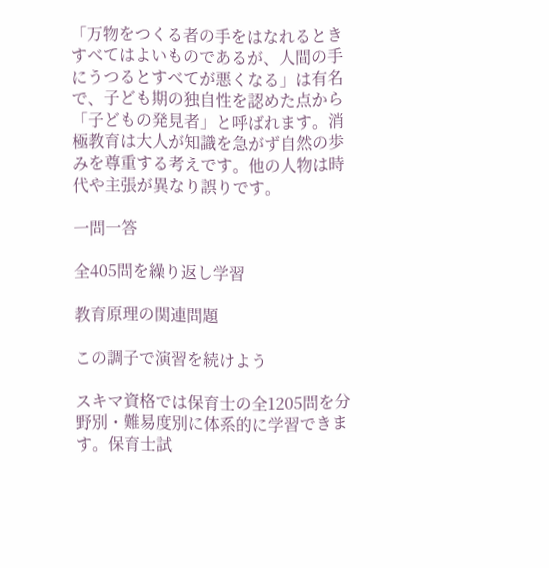「万物をつくる者の手をはなれるときすべてはよいものであるが、人間の手にうつるとすべてが悪くなる」は有名で、子ども期の独自性を認めた点から「子どもの発見者」と呼ばれます。消極教育は大人が知識を急がず自然の歩みを尊重する考えです。他の人物は時代や主張が異なり誤りです。

一問一答

全405問を繰り返し学習

教育原理の関連問題

この調子で演習を続けよう

スキマ資格では保育士の全1205問を分野別・難易度別に体系的に学習できます。保育士試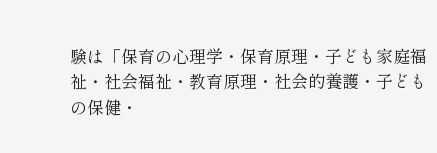験は「保育の心理学・保育原理・子ども家庭福祉・社会福祉・教育原理・社会的養護・子どもの保健・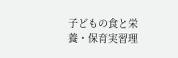子どもの食と栄養・保育実習理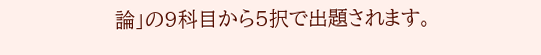論」の9科目から5択で出題されます。